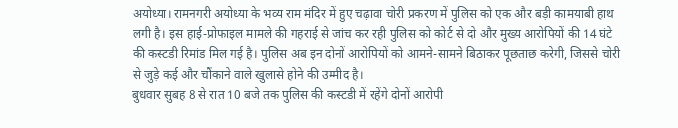अयोध्या। रामनगरी अयोध्या के भव्य राम मंदिर में हुए चढ़ावा चोरी प्रकरण में पुलिस को एक और बड़ी कामयाबी हाथ लगी है। इस हाई-प्रोफाइल मामले की गहराई से जांच कर रही पुलिस को कोर्ट से दो और मुख्य आरोपियों की 14 घंटे की कस्टडी रिमांड मिल गई है। पुलिस अब इन दोनों आरोपियों को आमने-सामने बिठाकर पूछताछ करेगी, जिससे चोरी से जुड़े कई और चौंकाने वाले खुलासे होने की उम्मीद है।
बुधवार सुबह 8 से रात 10 बजे तक पुलिस की कस्टडी में रहेंगे दोनों आरोपी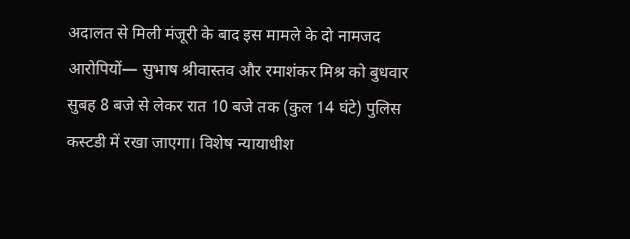अदालत से मिली मंजूरी के बाद इस मामले के दो नामजद आरोपियों— सुभाष श्रीवास्तव और रमाशंकर मिश्र को बुधवार सुबह 8 बजे से लेकर रात 10 बजे तक (कुल 14 घंटे) पुलिस कस्टडी में रखा जाएगा। विशेष न्यायाधीश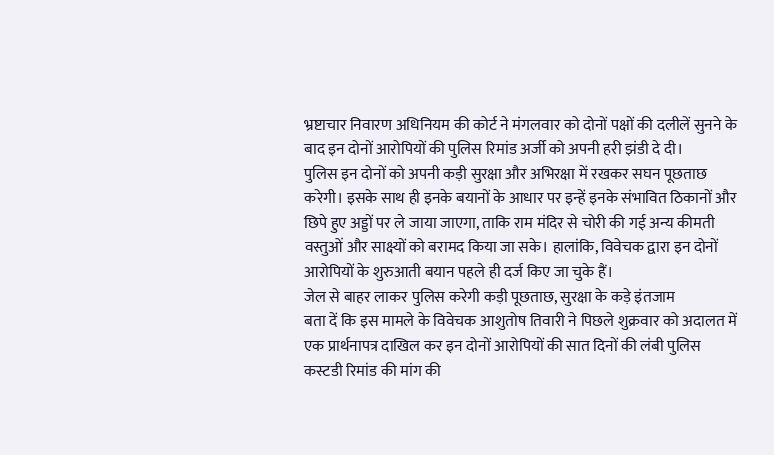भ्रष्टाचार निवारण अधिनियम की कोर्ट ने मंगलवार को दोनों पक्षों की दलीलें सुनने के बाद इन दोनों आरोपियों की पुलिस रिमांड अर्जी को अपनी हरी झंडी दे दी।
पुलिस इन दोनों को अपनी कड़ी सुरक्षा और अभिरक्षा में रखकर सघन पूछताछ करेगी। इसके साथ ही इनके बयानों के आधार पर इन्हें इनके संभावित ठिकानों और छिपे हुए अड्डों पर ले जाया जाएगा, ताकि राम मंदिर से चोरी की गई अन्य कीमती वस्तुओं और साक्ष्यों को बरामद किया जा सके। हालांकि, विवेचक द्वारा इन दोनों आरोपियों के शुरुआती बयान पहले ही दर्ज किए जा चुके हैं।
जेल से बाहर लाकर पुलिस करेगी कड़ी पूछताछ, सुरक्षा के कड़े इंतजाम
बता दें कि इस मामले के विवेचक आशुतोष तिवारी ने पिछले शुक्रवार को अदालत में एक प्रार्थनापत्र दाखिल कर इन दोनों आरोपियों की सात दिनों की लंबी पुलिस कस्टडी रिमांड की मांग की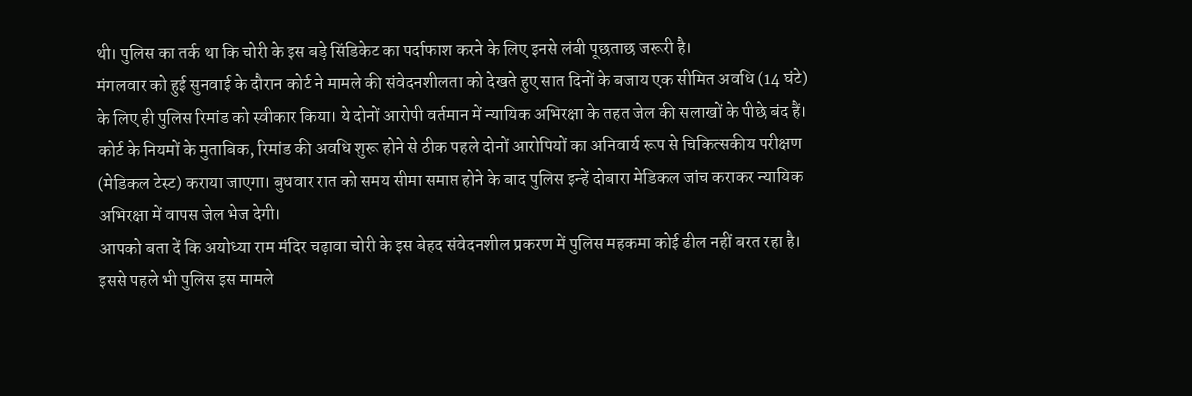थी। पुलिस का तर्क था कि चोरी के इस बड़े सिंडिकेट का पर्दाफाश करने के लिए इनसे लंबी पूछताछ जरूरी है।
मंगलवार को हुई सुनवाई के दौरान कोर्ट ने मामले की संवेदनशीलता को देखते हुए सात दिनों के बजाय एक सीमित अवधि (14 घंटे) के लिए ही पुलिस रिमांड को स्वीकार किया। ये दोनों आरोपी वर्तमान में न्यायिक अभिरक्षा के तहत जेल की सलाखों के पीछे बंद हैं। कोर्ट के नियमों के मुताबिक, रिमांड की अवधि शुरू होने से ठीक पहले दोनों आरोपियों का अनिवार्य रूप से चिकित्सकीय परीक्षण (मेडिकल टेस्ट) कराया जाएगा। बुधवार रात को समय सीमा समाप्त होने के बाद पुलिस इन्हें दोबारा मेडिकल जांच कराकर न्यायिक अभिरक्षा में वापस जेल भेज देगी।
आपको बता दें कि अयोध्या राम मंदिर चढ़ावा चोरी के इस बेहद संवेदनशील प्रकरण में पुलिस महकमा कोई ढील नहीं बरत रहा है। इससे पहले भी पुलिस इस मामले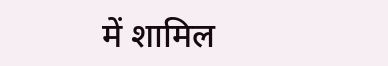में शामिल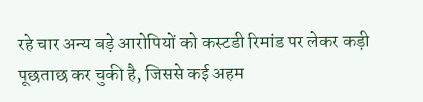रहे चार अन्य बड़े आरोपियों को कस्टडी रिमांड पर लेकर कड़ी पूछताछ कर चुकी है, जिससे कई अहम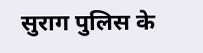सुराग पुलिस के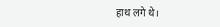हाथ लगे थे।